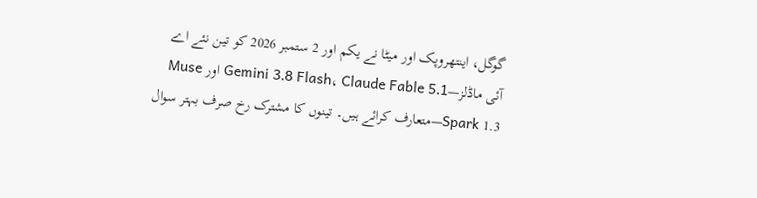گوگل، اینتھروپک اور میٹا نے یکم اور 2 ستمبر 2026 کو تین نئے اے آئی ماڈلز—Gemini 3.8 Flash، Claude Fable 5.1 اور Muse Spark 1.3—متعارف کرائے ہیں۔ تینوں کا مشترک رخ صرف بہتر سوال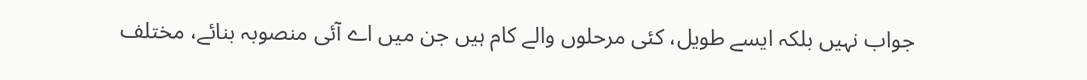جواب نہیں بلکہ ایسے طویل، کئی مرحلوں والے کام ہیں جن میں اے آئی منصوبہ بنائے، مختلف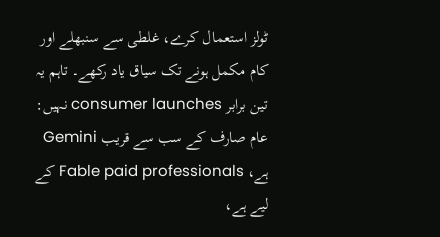ٹولز استعمال کرے، غلطی سے سنبھلے اور کام مکمل ہونے تک سیاق یاد رکھے۔ تاہم یہ تین برابر consumer launches نہیں: عام صارف کے سب سے قریب Gemini ہے، Fable paid professionals کے لیے ہے،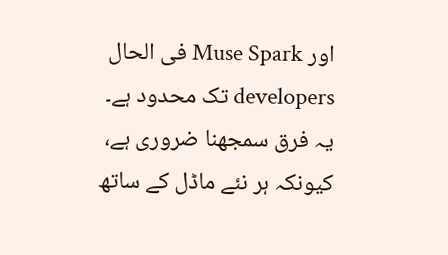اور Muse Spark فی الحال developers تک محدود ہے۔
یہ فرق سمجھنا ضروری ہے، کیونکہ ہر نئے ماڈل کے ساتھ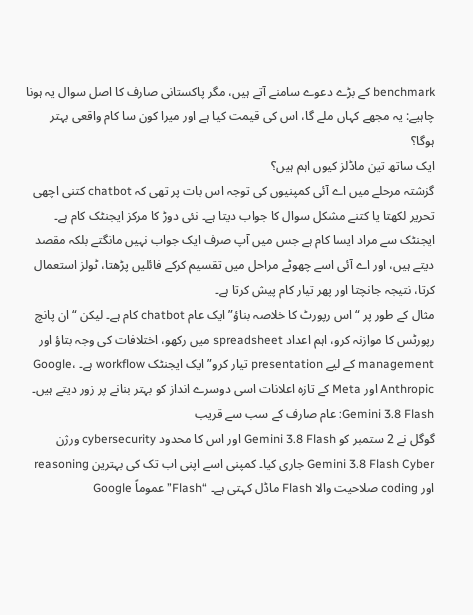benchmark کے بڑے دعوے سامنے آتے ہیں، مگر پاکستانی صارف کا اصل سوال یہ ہونا چاہیے: یہ مجھے کہاں ملے گا، اس کی قیمت کیا ہے اور میرا کون سا کام واقعی بہتر ہوگا؟
ایک ساتھ تین ماڈلز کیوں اہم ہیں؟
گزشتہ مرحلے میں اے آئی کمپنیوں کی توجہ اس بات پر تھی کہ chatbot کتنی اچھی تحریر لکھتا یا کتنے مشکل سوال کا جواب دیتا ہے۔ نئی دوڑ کا مرکز ایجنٹک کام ہے۔ ایجنٹک سے مراد ایسا کام ہے جس میں آپ صرف ایک جواب نہیں مانگتے بلکہ مقصد دیتے ہیں، اور اے آئی اسے چھوٹے مراحل میں تقسیم کرکے فائلیں پڑھتا، ٹولز استعمال کرتا، نتیجہ جانچتا اور پھر تیار کام پیش کرتا ہے۔
مثال کے طور پر “اس رپورٹ کا خلاصہ بناؤ” ایک عام chatbot کام ہے۔ لیکن “ان پانچ رپورٹس کا موازنہ کرو، اہم اعداد spreadsheet میں رکھو، اختلافات کی وجہ بتاؤ اور management کے لیے presentation تیار کرو” ایک ایجنٹک workflow ہے۔ Google، Anthropic اور Meta کے تازہ اعلانات اسی دوسرے انداز کو بہتر بنانے پر زور دیتے ہیں۔
Gemini 3.8 Flash: عام صارف کے سب سے قریب
گوگل نے 2 ستمبر کو Gemini 3.8 Flash اور اس کا محدود cybersecurity ورژن Gemini 3.8 Flash Cyber جاری کیا۔ کمپنی اسے اپنی اب تک کی بہترین reasoning اور coding صلاحیت والا Flash ماڈل کہتی ہے۔ “Flash” عموماً Google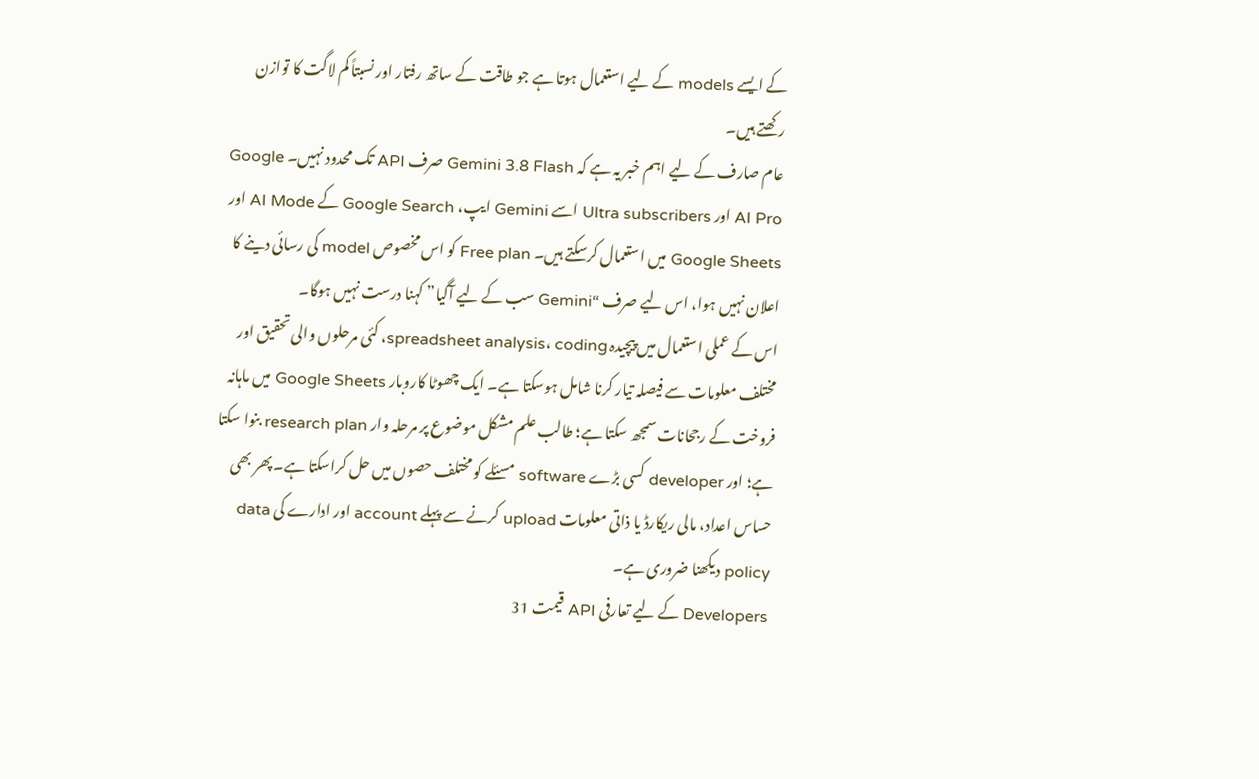کے ایسے models کے لیے استعمال ہوتا ہے جو طاقت کے ساتھ رفتار اور نسبتاً کم لاگت کا توازن رکھتے ہیں۔
عام صارف کے لیے اہم خبر یہ ہے کہ Gemini 3.8 Flash صرف API تک محدود نہیں۔ Google AI Pro اور Ultra subscribers اسے Gemini ایپ، Google Search کے AI Mode اور Google Sheets میں استعمال کرسکتے ہیں۔ Free plan کو اس مخصوص model کی رسائی دینے کا اعلان نہیں ہوا، اس لیے صرف “Gemini سب کے لیے آگیا” کہنا درست نہیں ہوگا۔
اس کے عملی استعمال میں پیچیدہ spreadsheet analysis، coding، کئی مرحلوں والی تحقیق اور مختلف معلومات سے فیصلہ تیار کرنا شامل ہوسکتا ہے۔ ایک چھوٹا کاروبار Google Sheets میں ماہانہ فروخت کے رجحانات سمجھ سکتا ہے؛ طالب علم مشکل موضوع پر مرحلہ وار research plan بنوا سکتا ہے؛ اور developer کسی بڑے software مسئلے کو مختلف حصوں میں حل کراسکتا ہے۔ پھر بھی حساس اعداد، مالی ریکارڈ یا ذاتی معلومات upload کرنے سے پہلے account اور ادارے کی data policy دیکھنا ضروری ہے۔
Developers کے لیے تعارفی API قیمت 31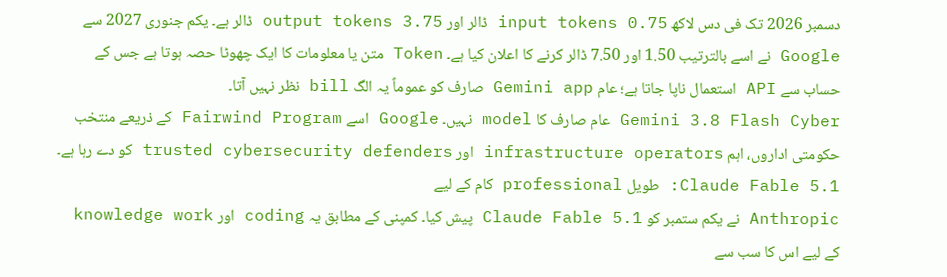دسمبر 2026 تک فی دس لاکھ input tokens 0.75 ڈالر اور output tokens 3.75 ڈالر ہے۔ یکم جنوری 2027 سے Google نے اسے بالترتیب 1.50 اور 7.50 ڈالر کرنے کا اعلان کیا ہے۔ Token متن یا معلومات کا ایک چھوٹا حصہ ہوتا ہے جس کے حساب سے API استعمال ناپا جاتا ہے؛ عام Gemini app صارف کو عموماً یہ الگ bill نظر نہیں آتا۔
Gemini 3.8 Flash Cyber عام صارف کا model نہیں۔ Google اسے Fairwind Program کے ذریعے منتخب حکومتی اداروں، اہم infrastructure operators اور trusted cybersecurity defenders کو دے رہا ہے۔
Claude Fable 5.1: طویل professional کام کے لیے
Anthropic نے یکم ستمبر کو Claude Fable 5.1 پیش کیا۔ کمپنی کے مطابق یہ coding اور knowledge work کے لیے اس کا سب سے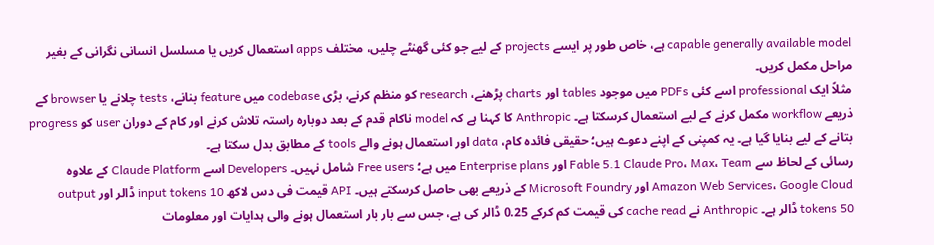capable generally available model ہے، خاص طور پر ایسے projects کے لیے جو کئی گھنٹے چلیں، مختلف apps استعمال کریں یا مسلسل انسانی نگرانی کے بغیر مراحل مکمل کریں۔
مثلاً ایک professional اسے کئی PDFs میں موجود tables اور charts پڑھنے، research کو منظم کرنے، بڑی codebase میں feature بنانے، tests چلانے یا browser کے ذریعے workflow مکمل کرنے کے لیے استعمال کرسکتا ہے۔ Anthropic کا کہنا ہے کہ model ناکام قدم کے بعد دوبارہ راستہ تلاش کرنے اور کام کے دوران user کو progress بتانے کے لیے بنایا گیا ہے۔ یہ کمپنی کے اپنے دعوے ہیں؛ حقیقی فائدہ کام، data اور استعمال ہونے والے tools کے مطابق بدل سکتا ہے۔
رسائی کے لحاظ سے Fable 5.1 Claude Pro، Max، Team اور Enterprise plans میں ہے؛ Free users شامل نہیں۔ Developers اسے Claude Platform کے علاوہ Amazon Web Services، Google Cloud اور Microsoft Foundry کے ذریعے بھی حاصل کرسکتے ہیں۔ API قیمت فی دس لاکھ input tokens 10 ڈالر اور output tokens 50 ڈالر ہے۔ Anthropic نے cache read کی قیمت کم کرکے 0.25 ڈالر کی ہے، جس سے بار بار استعمال ہونے والی ہدایات اور معلومات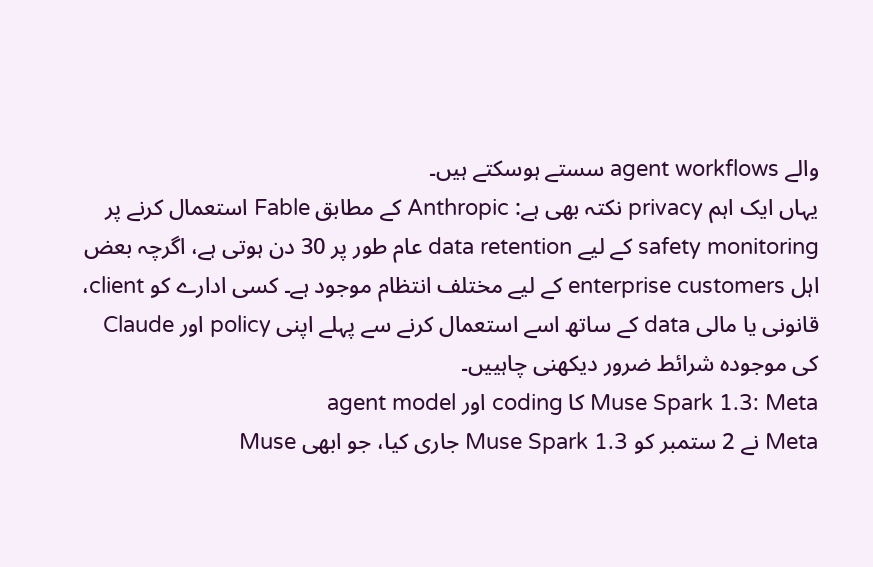والے agent workflows سستے ہوسکتے ہیں۔
یہاں ایک اہم privacy نکتہ بھی ہے: Anthropic کے مطابق Fable استعمال کرنے پر safety monitoring کے لیے data retention عام طور پر 30 دن ہوتی ہے، اگرچہ بعض اہل enterprise customers کے لیے مختلف انتظام موجود ہے۔ کسی ادارے کو client، قانونی یا مالی data کے ساتھ اسے استعمال کرنے سے پہلے اپنی policy اور Claude کی موجودہ شرائط ضرور دیکھنی چاہییں۔
Muse Spark 1.3: Meta کا coding اور agent model
Meta نے 2 ستمبر کو Muse Spark 1.3 جاری کیا، جو ابھی Muse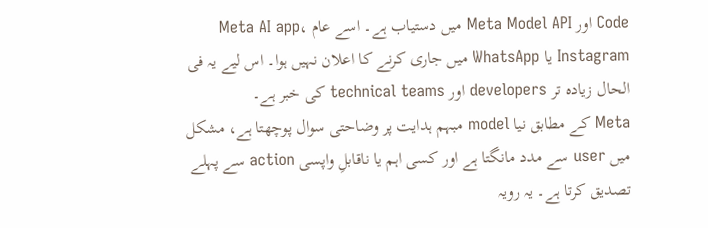Code اور Meta Model API میں دستیاب ہے۔ اسے عام Meta AI app، Instagram یا WhatsApp میں جاری کرنے کا اعلان نہیں ہوا۔ اس لیے یہ فی الحال زیادہ تر developers اور technical teams کی خبر ہے۔
Meta کے مطابق نیا model مبہم ہدایت پر وضاحتی سوال پوچھتا ہے، مشکل میں user سے مدد مانگتا ہے اور کسی اہم یا ناقابلِ واپسی action سے پہلے تصدیق کرتا ہے۔ یہ رویہ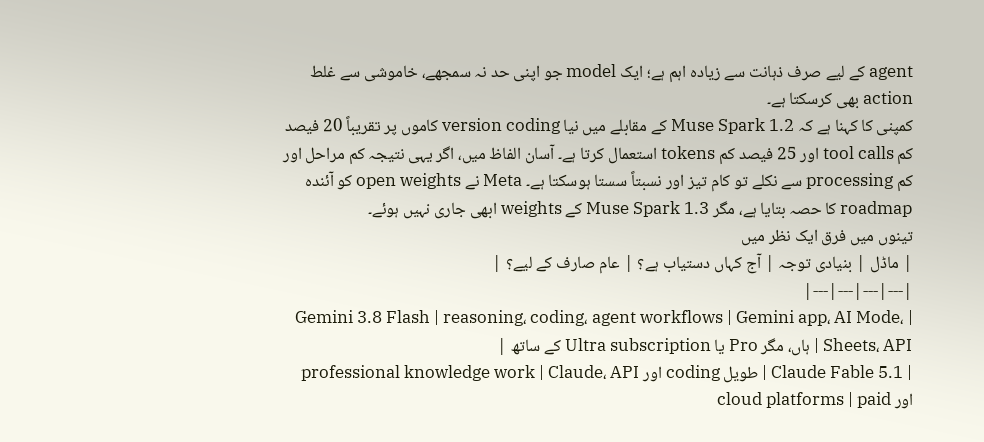agent کے لیے صرف ذہانت سے زیادہ اہم ہے؛ ایک model جو اپنی حد نہ سمجھے، خاموشی سے غلط action بھی کرسکتا ہے۔
کمپنی کا کہنا ہے کہ Muse Spark 1.2 کے مقابلے میں نیا version coding کاموں پر تقریباً 20 فیصد کم tool calls اور 25 فیصد کم tokens استعمال کرتا ہے۔ آسان الفاظ میں، اگر یہی نتیجہ کم مراحل اور کم processing سے نکلے تو کام تیز اور نسبتاً سستا ہوسکتا ہے۔ Meta نے open weights کو آئندہ roadmap کا حصہ بتایا ہے، مگر Muse Spark 1.3 کے weights ابھی جاری نہیں ہوئے۔
تینوں میں فرق ایک نظر میں
| ماڈل | بنیادی توجہ | آج کہاں دستیاب ہے؟ | عام صارف کے لیے؟ |
|---|---|---|---|
| Gemini 3.8 Flash | reasoning، coding، agent workflows | Gemini app، AI Mode، Sheets، API | ہاں، مگر Pro یا Ultra subscription کے ساتھ |
| Claude Fable 5.1 | طویل coding اور professional knowledge work | Claude، API اور cloud platforms | paid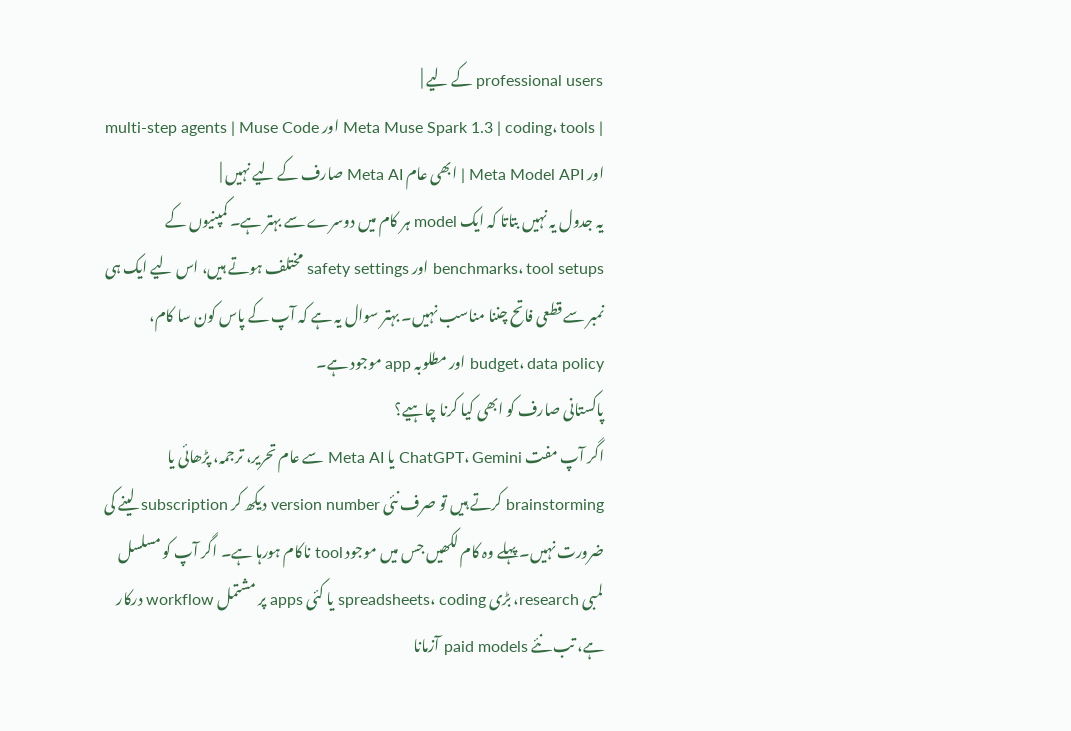professional users کے لیے |
| Meta Muse Spark 1.3 | coding، tools اور multi-step agents | Muse Code اور Meta Model API | ابھی عام Meta AI صارف کے لیے نہیں |
یہ جدول یہ نہیں بتاتا کہ ایک model ہر کام میں دوسرے سے بہتر ہے۔ کمپنیوں کے benchmarks، tool setups اور safety settings مختلف ہوتے ہیں، اس لیے ایک ہی نمبر سے قطعی فاتح چننا مناسب نہیں۔ بہتر سوال یہ ہے کہ آپ کے پاس کون سا کام، budget، data policy اور مطلوبہ app موجود ہے۔
پاکستانی صارف کو ابھی کیا کرنا چاہیے؟
اگر آپ مفت ChatGPT، Gemini یا Meta AI سے عام تحریر، ترجمہ، پڑھائی یا brainstorming کرتے ہیں تو صرف نئی version number دیکھ کر subscription لینے کی ضرورت نہیں۔ پہلے وہ کام لکھیں جس میں موجود tool ناکام ہورہا ہے۔ اگر آپ کو مسلسل لمبی research، بڑی spreadsheets، coding یا کئی apps پر مشتمل workflow درکار ہے، تب نئے paid models آزمانا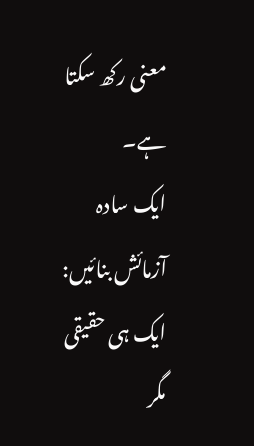معنی رکھ سکتا ہے۔
ایک سادہ آزمائش بنائیں: ایک ہی حقیقی مگر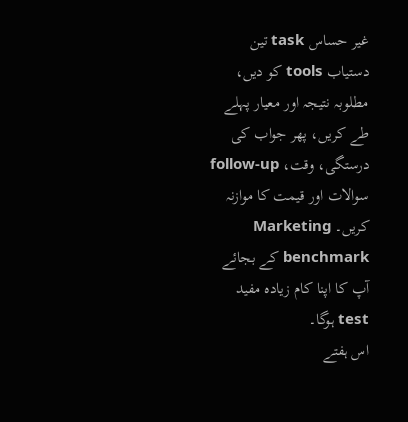غیر حساس task تین دستیاب tools کو دیں، مطلوبہ نتیجہ اور معیار پہلے طے کریں، پھر جواب کی درستگی، وقت، follow-up سوالات اور قیمت کا موازنہ کریں۔ Marketing benchmark کے بجائے آپ کا اپنا کام زیادہ مفید test ہوگا۔
اس ہفتے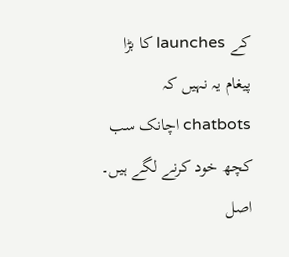کے launches کا بڑا پیغام یہ نہیں کہ chatbots اچانک سب کچھ خود کرنے لگے ہیں۔ اصل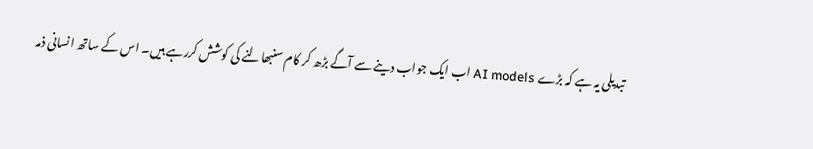تبدیلی یہ ہے کہ بڑے AI models اب ایک جواب دینے سے آگے بڑھ کر کام سنبھالنے کی کوشش کررہے ہیں۔ اس کے ساتھ انسانی ذمہ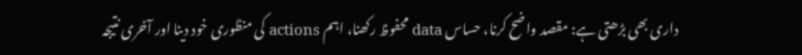داری بھی بڑھتی ہے: مقصد واضح کرنا، حساس data محفوظ رکھنا، اہم actions کی منظوری خود دینا اور آخری نتیجہ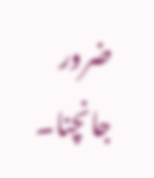ضرور جانچنا۔